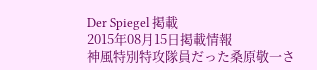Der Spiegel 掲載
2015年08月15日掲載情報
神風特別特攻隊員だった桑原敬一さ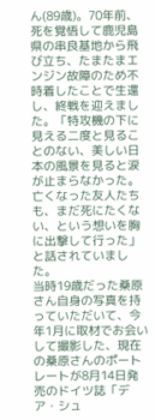ん(89歳)。70年前、死を覚悟して鹿児島県の串良基地から飛び立ち、たまたまエンジン故障のため不時着したことで生還し、終戦を迎えました。「特攻機の下に見える二度と見ることのない、美しい日本の風景を見ると涙が止まらなかった。亡くなった友人たちも、まだ死にたくない、という想いを胸に出撃して行った」と話されていました。
当時19歳だった桑原さん自身の写真を持っていただいて、今年1月に取材でお会いして撮影した、現在の桑原さんのポートレートが8月14日発売のドイツ誌「デア・シュ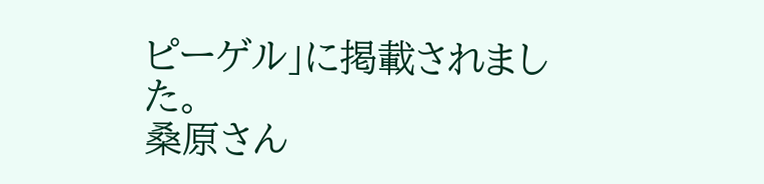ピーゲル」に掲載されました。
桑原さん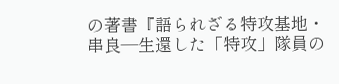の著書『語られざる特攻基地・串良―生還した「特攻」隊員の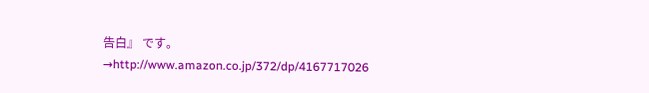告白』 です。→http://www.amazon.co.jp/372/dp/4167717026